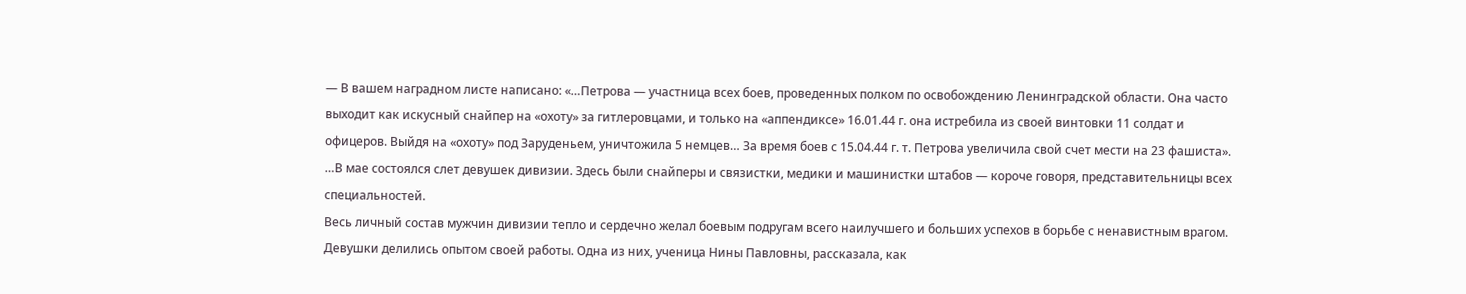— В вашем наградном листе написано: «…Петрова — участница всех боев, проведенных полком по освобождению Ленинградской области. Она часто выходит как искусный снайпер на «охоту» за гитлеровцами, и только на «аппендиксе» 16.01.44 г. она истребила из своей винтовки 11 солдат и офицеров. Выйдя на «охоту» под Заруденьем, уничтожила 5 немцев… За время боев с 15.04.44 г. т. Петрова увеличила свой счет мести на 23 фашиста».
…В мае состоялся слет девушек дивизии. Здесь были снайперы и связистки, медики и машинистки штабов — короче говоря, представительницы всех специальностей.
Весь личный состав мужчин дивизии тепло и сердечно желал боевым подругам всего наилучшего и больших успехов в борьбе с ненавистным врагом. Девушки делились опытом своей работы. Одна из них, ученица Нины Павловны, рассказала, как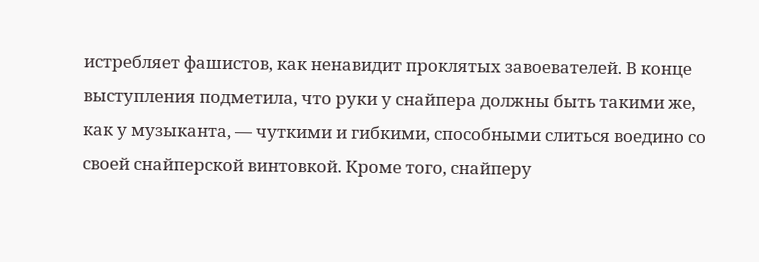истребляет фашистов, как ненавидит проклятых завоевателей. В конце выступления подметила, что руки у снайпера должны быть такими же, как у музыканта, — чуткими и гибкими, способными слиться воедино со своей снайперской винтовкой. Кроме того, снайперу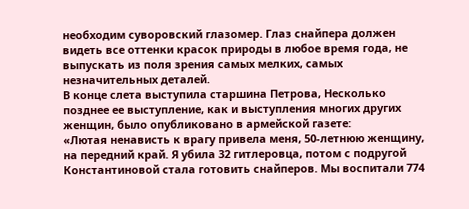необходим суворовский глазомер. Глаз снайпера должен видеть все оттенки красок природы в любое время года, не выпускать из поля зрения самых мелких, самых незначительных деталей.
В конце слета выступила старшина Петрова, Несколько позднее ее выступление, как и выступления многих других женщин, было опубликовано в армейской газете:
«Лютая ненависть к врагу привела меня, 50-летнюю женщину, на передний край. Я убила 32 гитлеровца, потом с подругой Константиновой стала готовить снайперов. Мы воспитали 774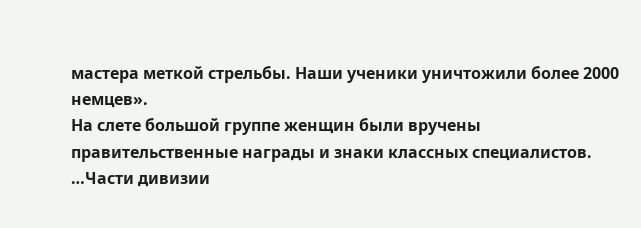мастера меткой стрельбы. Наши ученики уничтожили более 2000 немцев».
На слете большой группе женщин были вручены правительственные награды и знаки классных специалистов.
…Части дивизии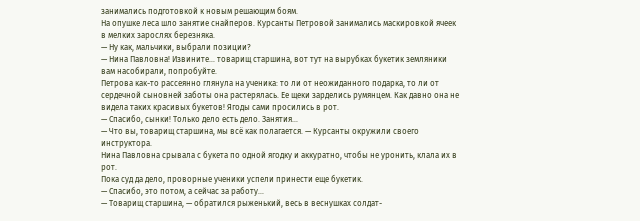занимались подготовкой к новым решающим боям.
На опушке леса шло занятие снайперов. Курсанты Петровой занимались маскировкой ячеек в мелких зарослях березняка.
— Ну как, мальчики, выбрали позиции?
— Нина Павловна! Извините… товарищ старшина, вот тут на вырубках букетик земляники вам насобирали, попробуйте.
Петрова как-то рассеянно глянула на ученика: то ли от неожиданного подарка, то ли от сердечной сыновней заботы она растерялась. Ее щеки зарделись румянцем. Как давно она не видела таких красивых букетов! Ягоды сами просились в рот.
— Спасибо, сынки! Только дело есть дело. Занятия…
— Что вы, товарищ старшина, мы всё как полагается. — Курсанты окружили своего инструктора.
Нина Павловна срывала с букета по одной ягодку и аккуратно, чтобы не уронить, клала их в рот.
Пока суд да дело, проворные ученики успели принести еще букетик.
— Спасибо, это потом, а сейчас за работу…
— Товарищ старшина, — обратился рыженький, весь в веснушках солдат-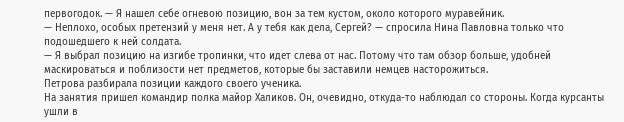первогодок. — Я нашел себе огневою позицию, вон за тем кустом, около которого муравейник.
— Неплохо, особых претензий у меня нет. А у тебя как дела, Сергей? — спросила Нина Павловна только что подошедшего к ней солдата.
— Я выбрал позицию на изгибе тропинки, что идет слева от нас. Потому что там обзор больше, удобней маскироваться и поблизости нет предметов, которые бы заставили немцев насторожиться.
Петрова разбирала позиции каждого своего ученика.
На занятия пришел командир полка майор Халиков. Он, очевидно, откуда-то наблюдал со стороны. Когда курсанты ушли в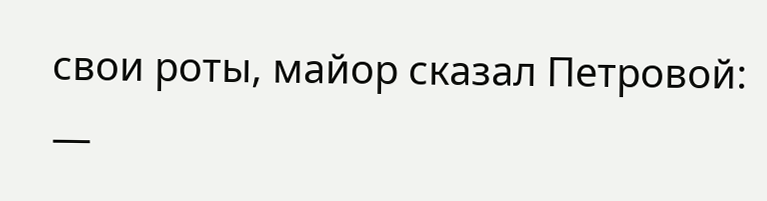свои роты, майор сказал Петровой:
—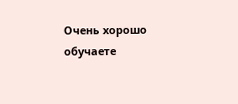Очень хорошо обучаете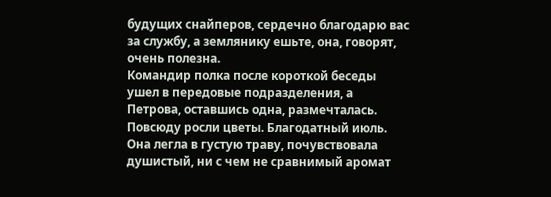будущих снайперов, сердечно благодарю вас за службу, а землянику ешьте, она, говорят, очень полезна.
Командир полка после короткой беседы ушел в передовые подразделения, а Петрова, оставшись одна, размечталась. Повсюду росли цветы. Благодатный июль. Она легла в густую траву, почувствовала душистый, ни с чем не сравнимый аромат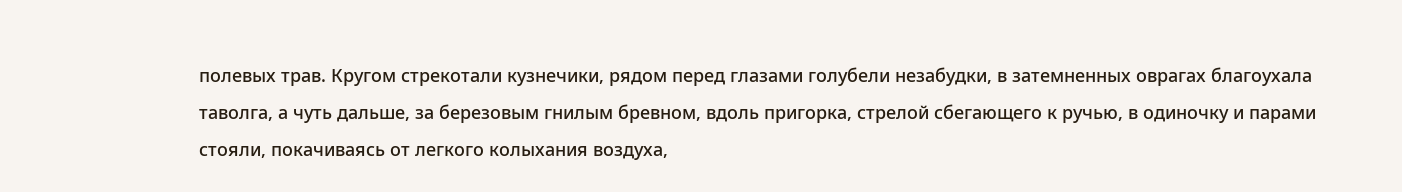полевых трав. Кругом стрекотали кузнечики, рядом перед глазами голубели незабудки, в затемненных оврагах благоухала таволга, а чуть дальше, за березовым гнилым бревном, вдоль пригорка, стрелой сбегающего к ручью, в одиночку и парами стояли, покачиваясь от легкого колыхания воздуха,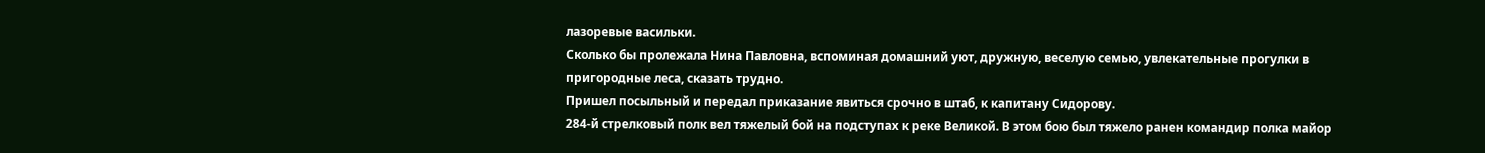лазоревые васильки.
Сколько бы пролежала Нина Павловна, вспоминая домашний уют, дружную, веселую семью, увлекательные прогулки в пригородные леса, сказать трудно.
Пришел посыльный и передал приказание явиться срочно в штаб, к капитану Сидорову.
284-й стрелковый полк вел тяжелый бой на подступах к реке Великой. В этом бою был тяжело ранен командир полка майор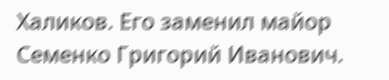Халиков. Его заменил майор Семенко Григорий Иванович.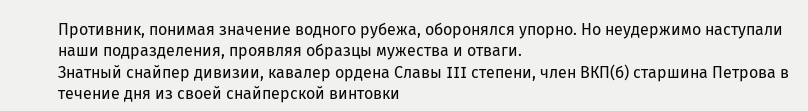Противник, понимая значение водного рубежа, оборонялся упорно. Но неудержимо наступали наши подразделения, проявляя образцы мужества и отваги.
Знатный снайпер дивизии, кавалер ордена Славы III степени, член ВКП(б) старшина Петрова в течение дня из своей снайперской винтовки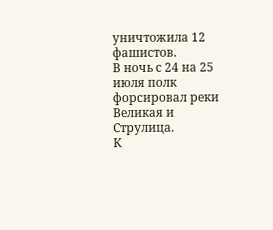уничтожила 12 фашистов.
В ночь с 24 на 25 июля полк форсировал реки Великая и Струлица.
К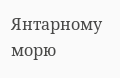Янтарному морю